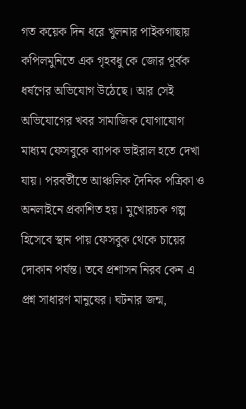গত কয়েক দিন ধরে খুলনার পাইকগাছায় কপিলমুনিতে এক গৃহবধু কে জোর পূর্বক ধর্ষণের অভিযোগ উঠেছে। আর সেই অভিযোগের খবর সামাজিক যোগাযোগ মাধ্যম ফেসবুকে ব্যাপক ভাইরাল হতে দেখা যায়। পরবর্তীতে আঞ্চলিক দৈনিক পত্রিকা ও অনলাইনে প্রকাশিত হয়। মুখোরচক গল্প হিসেবে স্থান পায় ফেসবুক থেকে চায়ের দোকান পর্যন্ত। তবে প্রশাসন নিরব কেন এ প্রশ্ন সাধারণ মানুষের। ঘটনার জন্ম,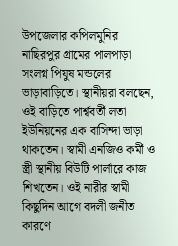উপজেলার কপিলমুনির নাছিরপুর গ্রামের পালপাড়া সংলগ্ন পিযুষ মন্ডলের ভাড়াবাড়িতে। স্থানীয়রা বলছেন, ওই বাড়িতে পার্শ্ববর্তী লতা ইউনিয়নের এক বাসিন্দা ভাড়া থাকতেন। স্বামী এনজিও কর্মী ও স্ত্রী স্থানীয় বিউটি পার্লারে কাজ শিখতেন। ওই নারীর স্বামী কিছুদিন আগে বদলী জনীত কারণে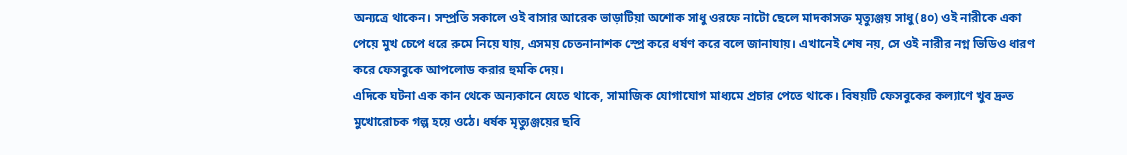অন্যত্রে থাকেন। সম্প্রতি সকালে ওই বাসার আরেক ভাড়াটিয়া অশোক সাধু ওরফে নাটো ছেলে মাদকাসক্ত মৃত্যুঞ্জয় সাধু(৪০) ওই নারীকে একা পেয়ে মুখ চেপে ধরে রুমে নিয়ে যায়, এসময় চেতনানাশক স্প্রে করে ধর্ষণ করে বলে জানাযায়। এখানেই শেষ নয়, সে ওই নারীর নগ্ন ভিডিও ধারণ করে ফেসবুকে আপলোড করার হুমকি দেয়।
এদিকে ঘটনা এক কান থেকে অন্যকানে যেতে থাকে, সামাজিক যোগাযোগ মাধ্যমে প্রচার পেতে থাকে। বিষয়টি ফেসবুকের কল্যাণে খুব দ্রুত মুখোরোচক গল্প হয়ে ওঠে। ধর্ষক মৃত্যুঞ্জয়ের ছবি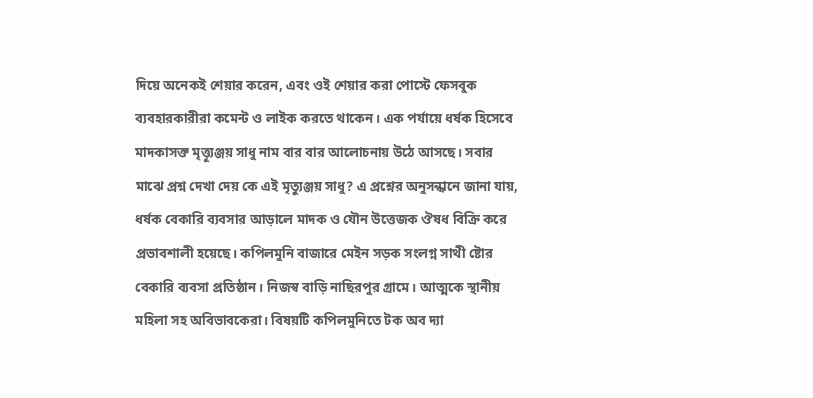দিয়ে অনেকই শেয়ার করেন, এবং ওই শেয়ার করা পোস্টে ফেসবুক ব্যবহারকারীরা কমেন্ট ও লাইক করতে থাকেন। এক পর্যায়ে ধর্ষক হিসেবে মাদকাসক্ত মৃত্ত্যূঞ্জয় সাধু নাম বার বার আলোচনায় উঠে আসছে। সবার মাঝে প্রশ্ন দেখা দেয় কে এই মৃত্যুঞ্জয় সাধু? এ প্রশ্নের অনুসন্ধানে জানা যায়, ধর্ষক বেকারি ব্যবসার আড়ালে মাদক ও যৌন উত্তেজক ঔষধ বিক্রি করে প্রভাবশালী হয়েছে। কপিলমুনি বাজারে মেইন সড়ক সংলগ্ন সাথী ষ্টোর বেকারি ব্যবসা প্রতিষ্ঠান। নিজস্ব বাড়ি নাছিরপুর গ্রামে। আত্মকে স্থানীয় মহিলা সহ অবিভাবকেরা। বিষয়টি কপিলমুনিতে টক অব দ্যা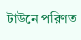টাউনে পরিণত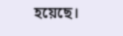হয়েছে।